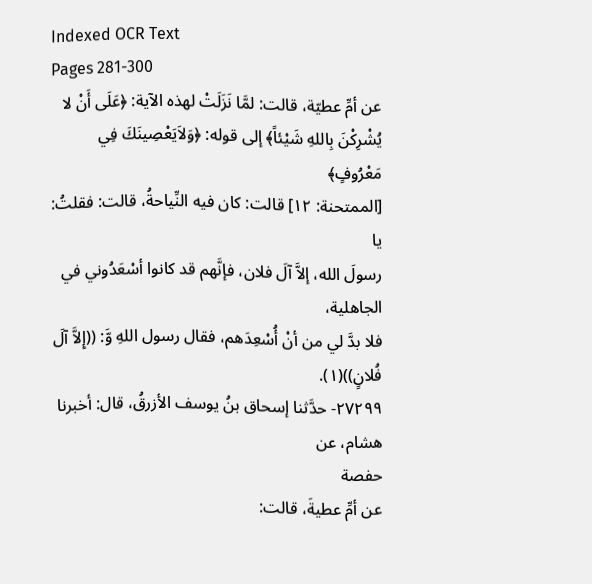Indexed OCR Text
Pages 281-300
عن أمِّ عطيّة، قالت: لمَّا نَزَلَتْ لهذه الآية: ﴿عَلَى أَنْ لا
يُشْرِكْنَ بِاللهِ شَيْئاً﴾ إلى قوله: ﴿وَلاَيَعْصِينَكَ فِي مَعْرُوفٍ﴾
[الممتحنة: ١٢] قالت: كان فيه النِّياحةُ، قالت: فقلتُ: يا
رسولَ الله، إلاَّ آلَ فلان، فإنَّهم قد كانوا أسْعَدُوني في الجاهلية،
فلا بدَّ لي من أنْ أُسْعِدَهم، فقال رسول اللهِ وَّ: ((إِلاَّ آلَ فُلانٍ))(١).
٢٧٢٩٩- حدَّثنا إسحاق بنُ يوسف الأزرقُ، قال: أخبرنا هشام، عن
حفصة
عن أمِّ عطيةَ، قالت: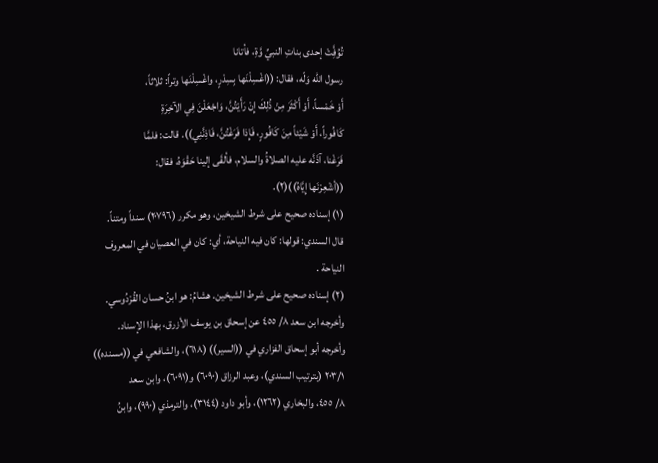تُوُفَِّتْ إحدى بناتِ النبيِّ وَّةِ، فأتانا
رسول الله وَلّه، فقال: ((اغْسِلْنَها بِسِدْرٍ، واغْسِلْنَها وتراً: ثلاثاً،
أَوْ خَمْساً، أَوْ أَكْثَرَ مِنْ ذُلِكَ إِنْ رَأَيْتُنَّ، وَاجْعَلْنَ فِي الآخِرَةِ
كَافُوراً، أَوْ شَيْئاً مِنَ كَافُورٍ، فَإِذا فَرَغْتُنَّ، فَاذِنَّنِي)). قالت: فلمَّا
فَرَغْنا، آذَنَّه عليه الصلاةُ والسلام، فألقَى إلينا حَقْوَهُ، فقال:
((أشْعِرْنَها إِيَّاهُ))(٢).
(١) إسناده صحيح على شرط الشيخين، وهو مكرر (٢٠٧٩٦) سنداً ومتناً.
قال السندي: قولها: كان فيه النياحة، أي: كان في العصيان في المعروف
النياحة .
(٢) إسناده صحيح على شرط الشيخين. هشامُ: هو ابنُ حسان القُرْدُوسي.
وأخرجه ابن سعد ٨/ ٤٥٥ عن إسحاق بن يوسف الأزرق، بهذا الإسناد.
وأخرجه أبو إسحاق الفزاري في ((السير)) (٦١٨)، والشافعي في ((مسنده))
٢٠٣/١ (بترتيب السندي)، وعبد الرزاق (٦٠٩٠) و(٦٠٩١)، وابن سعد
٨/ ٤٥٥، والبخاري (١٢٦٢)، وأبو داود (٣١٤٤)، والترمذي (٩٩٠)، وابنُ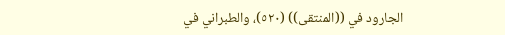الجارود في ((المنتقى)) (٥٢٠)، والطبراني في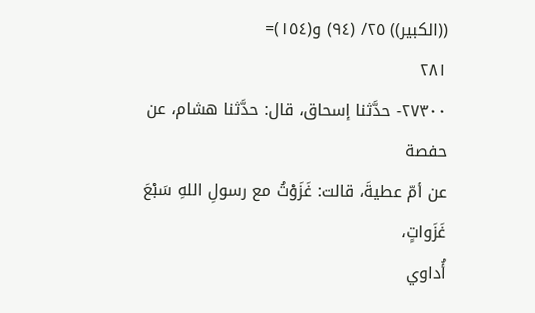((الكبير)) ٢٥/ (٩٤) و(١٥٤)=
٢٨١
٢٧٣٠٠- حدَّثنا إسحاق، قال: حدَّثنا هشام، عن حفصة
عن أمّ عطيةَ، قالت: غَزَوْتُ مع رسولِ اللهِ سَبْعَ غَزَواتٍ،
أُداوي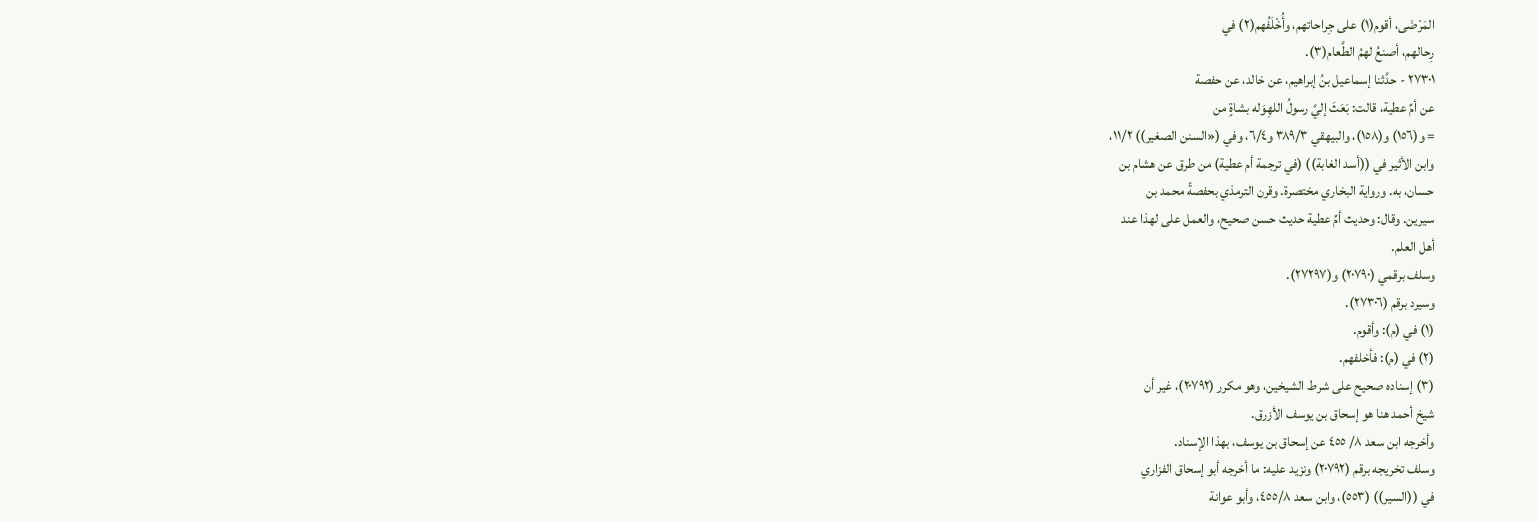المَرْضَى، أقوم(١) على جِراحاتهم، وأُخْلَفُهم(٢) في
رِحالهم، أصنعُ لهمُ الطَّعام(٣).
٢٧٣٠١ - حدَّثنا إسماعيل بنُ إبراهيم، عن خالد، عن حفصة
عن أمِّ عطية، قالت: بَعَثَ إليَّ رسولُ اللهِوَله بشاةٍ من
= و(١٥٦) و(١٥٨)، والبيهقي ٣٨٩/٣ و٦/٤، وفي («السنن الصغير)) ١١/٢،
وابن الأثير في ((أسد الغابة)) (في ترجمة أم عطية) من طرق عن هشام بن
حسان، به. ورواية البخاري مختصرة. وقرن الترمذي بحفصةً محمد بن
سيرين. وقال: وحديث أمِّ عطية حديث حسن صحيح، والعمل على لهذا عند
أهل العلم.
وسلف برقمي (٢٠٧٩٠) و(٢٧٢٩٧).
وسيرد برقم (٢٧٣٠٦).
(١) في (م): وأقوم.
(٢) في (م): فأخلفهم.
(٣) إسناده صحيح على شرط الشيخين، وهو مكرر (٢٠٧٩٢)، غير أن
شيخ أحمد هنا هو إسحاق بن يوسف الأزرق.
وأخرجه ابن سعد ٨/ ٤٥٥ عن إسحاق بن يوسف، بهذا الإسناد.
وسلف تخريجه برقم (٢٠٧٩٢) ونزيد عليه: ما أخرجه أبو إسحاق الفزاري
في ((السير)) (٥٥٣)، وابن سعد ٤٥٥/٨، وأبو عوانة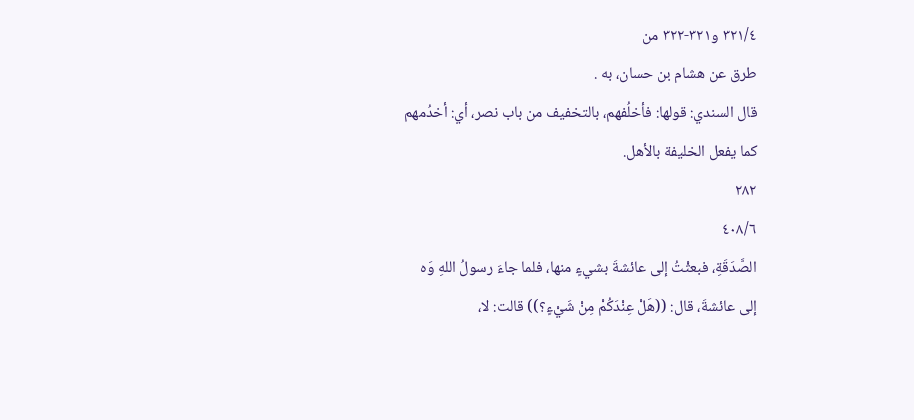٣٢١/٤ و٣٢١-٣٢٢ من
طرق عن هشام بن حسان، به .
قال السندي: قولها: فأخلُفهم، بالتخفيف من باب نصر، أي: أخدُمهم
كما يفعل الخليفة بالأهل.
٢٨٢
٤٠٨/٦
الصَّدَقَةِ، فبعثْتُ إلى عائشةَ بشيءٍ منها، فلما جاءَ رسولُ اللهِ وَه
إلى عائشةَ، قال: ((هَلْ عِنْدَكُمْ مِنْ شَيْءٍ؟)) قالت: لا،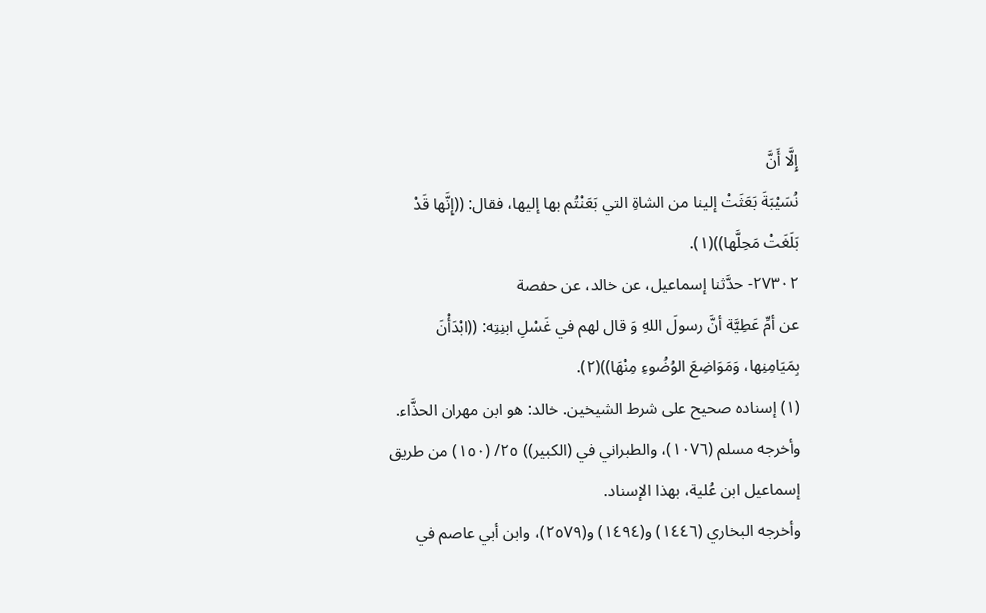إِلَّا أَنَّ
نُسَيْبَةَ بَعَثَتْ إلينا من الشاةِ التي بَعَنْتُم بها إليها، فقال: ((إِنَّها قَدْ
بَلَغَتْ مَحِلَّها))(١).
٢٧٣٠٢- حدَّثنا إسماعيل، عن خالد، عن حفصة
عن أمِّ عَطِيَّة أنَّ رسولَ اللهِ وَ قال لهم في غَسْلِ ابنِتِه: ((ابْدَأْنَ
بِمَيَامِنِها، وَمَوَاضِعَ الوُضُوءِ مِنْهَا))(٢).
(١) إسناده صحيح على شرط الشيخين. خالد: هو ابن مهران الحذَّاء.
وأخرجه مسلم (١٠٧٦)، والطبراني في (الكبير)) ٢٥/ (١٥٠) من طريق
إسماعيل ابن عُلية، بهذا الإسناد.
وأخرجه البخاري (١٤٤٦) و(١٤٩٤) و(٢٥٧٩)، وابن أبي عاصم في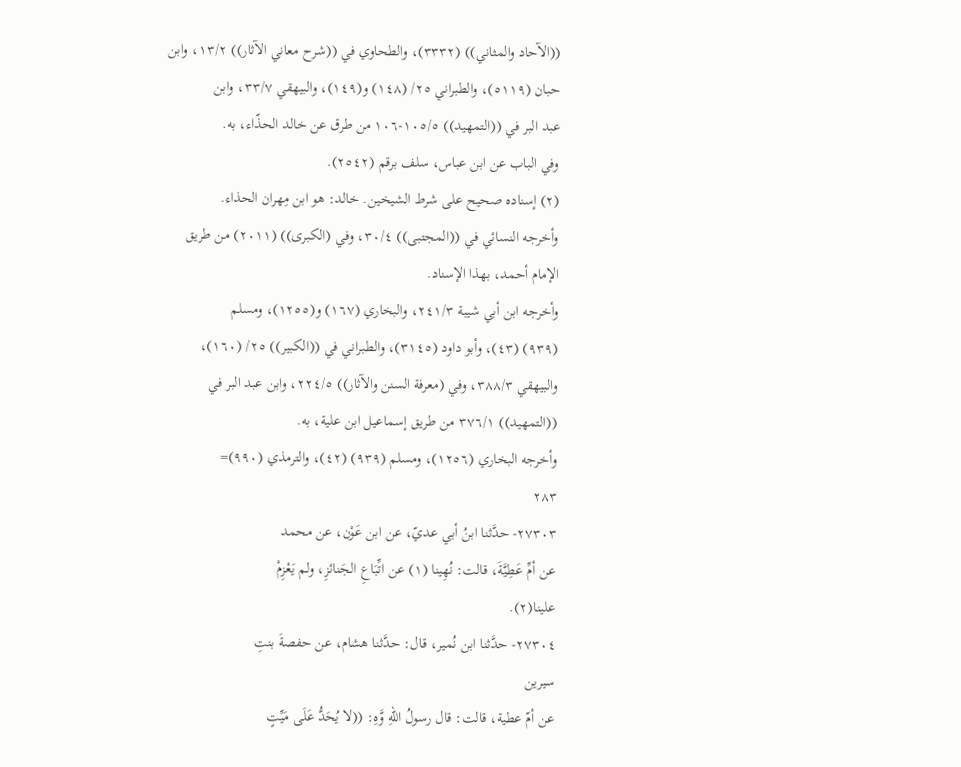((الآحاد والمثاني)) (٣٣٣٢)، والطحاوي في ((شرح معاني الآثار)) ١٣/٢، وابن
حبان (٥١١٩)، والطبراني ٢٥/ (١٤٨) و(١٤٩)، والبيهقي ٣٣/٧، وابن
عبد البر في ((التمهيد)) ١٠٥/٥-١٠٦ من طرق عن خالد الحذّاء، به.
وفي الباب عن ابن عباس، سلف برقم (٢٥٤٢).
(٢) إسناده صحيح على شرط الشيخين. خالد: هو ابن مِهران الحذاء.
وأخرجه النسائي في ((المجتبى)) ٣٠/٤، وفي (الكبرى)) (٢٠١١) من طريق
الإمام أحمد، بهذا الإسناد.
وأخرجه ابن أبي شيبة ٢٤١/٣، والبخاري (١٦٧) و(١٢٥٥)، ومسلم
(٩٣٩) (٤٣)، وأبو داود (٣١٤٥)، والطبراني في ((الكبير)) ٢٥/ (١٦٠)،
والبيهقي ٣٨٨/٣، وفي (معرفة السنن والآثار)) ٢٢٤/٥، وابن عبد البر في
((التمهيد)) ٣٧٦/١ من طريق إسماعيل ابن علية، به.
وأخرجه البخاري (١٢٥٦)، ومسلم (٩٣٩) (٤٢)، والترمذي (٩٩٠)=
٢٨٣
٢٧٣٠٣- حدَّثنا ابنُ أبي عديّ، عن ابن عَوْن، عن محمد
عن أمِّ عَطِيَّةَ، قالت: نُهِينا (١) عن اتِّبَاعِ الجَنائزِ، ولم يَعْزِمْ
علينا(٢).
٢٧٣٠٤- حدَّثنا ابن نُمير، قال: حدَّثنا هشام، عن حفصةَ بنتِ
سيرين
عن أمّ عطية، قالت: قال رسولُ اللهِ وَّهِ: ((لا يُحَدُّ عَلَى مَيِّتٍ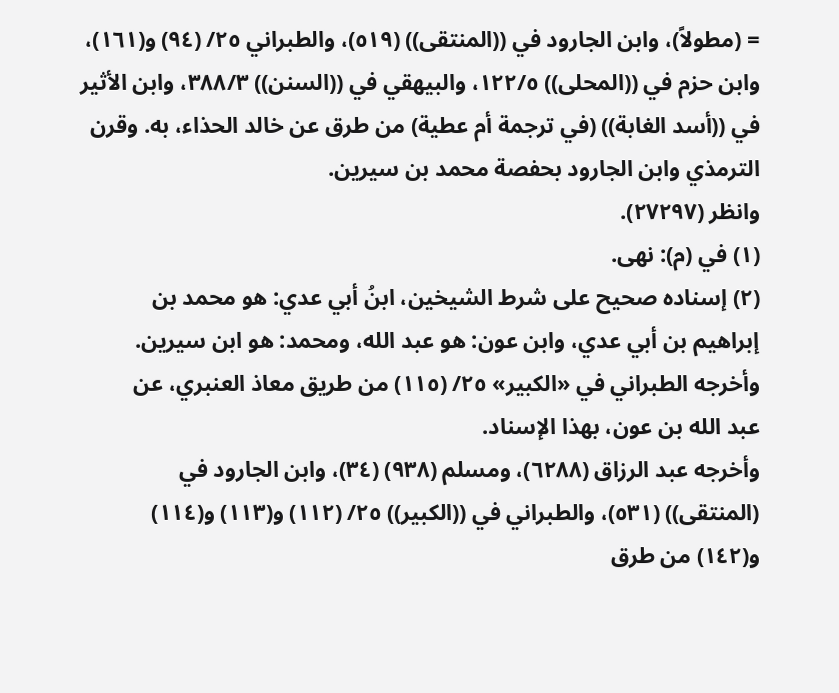= (مطولاً)، وابن الجارود في ((المنتقى)) (٥١٩)، والطبراني ٢٥/ (٩٤) و(١٦١)،
وابن حزم في ((المحلى)) ١٢٢/٥، والبيهقي في ((السنن)) ٣٨٨/٣، وابن الأثير
في ((أسد الغابة)) (في ترجمة أم عطية) من طرق عن خالد الحذاء، به. وقرن
الترمذي وابن الجارود بحفصة محمد بن سيرين.
وانظر (٢٧٢٩٧).
(١) في (م): نهى.
(٢) إسناده صحيح على شرط الشيخين، ابنُ أبي عدي: هو محمد بن
إبراهيم بن أبي عدي، وابن عون: هو عبد الله، ومحمد: هو ابن سيرين.
وأخرجه الطبراني في «الكبير» ٢٥/ (١١٥) من طريق معاذ العنبري، عن
عبد الله بن عون، بهذا الإسناد.
وأخرجه عبد الرزاق (٦٢٨٨)، ومسلم (٩٣٨) (٣٤)، وابن الجارود في
(المنتقى)) (٥٣١)، والطبراني في ((الكبير)) ٢٥/ (١١٢) و(١١٣) و(١١٤)
و(١٤٢) من طرق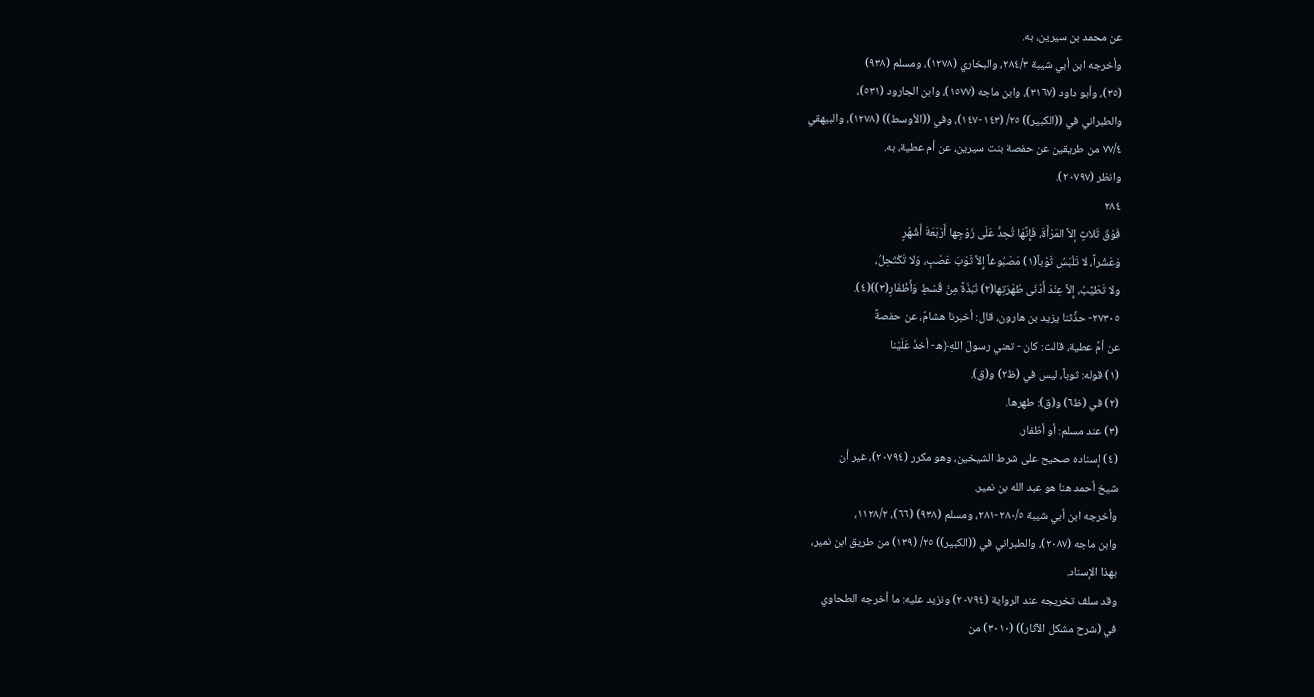عن محمد بن سيرين، به.
وأخرجه ابن أبي شيبة ٢٨٤/٣، والبخاري (١٢٧٨)، ومسلم (٩٣٨)
(٣٥)، وأبو داود (٣١٦٧)، وابن ماجه (١٥٧٧)، وابن الجارود (٥٣١)،
والطبراني في ((الكبير)) ٢٥/ (١٤٣-١٤٧)، وفي ((الأوسط)) (١٢٧٨)، والبيهقي
٧٧/٤ من طريقين عن حفصة بنت سيرين، عن أم عطية، به.
وانظر (٢٠٧٩٧).
٢٨٤
فَوْقَ ثَلاثٍ إلاَّ المَرْأَةَ، فَإِنَّهَا تُحِدُّ عَلَى زَوْجِها أَرْبَعَةَ أَشْهُرٍ
وَعَشْراً، لا تَلْبَسُ ثَوْباً(١) مَصْبُوغاً إِلاَّ ثَوْبَ عَصْبٍ، وَلا تَكْتَحِلُ،
ولا تَطَيَّبُ، إِلاَّ عِنْدَ أَدْنَى طُهْرَتِها(٢) نُبْذَةً مِنْ قُسْطِ وَأَظْفَارِ(٣))(٤).
٢٧٣٠٥- حذَّثنا يزيد بن هارون، قال: أخبرنا هشامٌ، عن حفصةً
عن أمِّ عطية، قالت: كان - تعني رسولَ اللهِ﴿ه- أخذَ عَلَيْنا
(١) قوله: ثوباً، ليس في (ظ٢) و(ق).
(٢) في (ظ٦) و(ق): طهرها.
(٣) عند مسلم: أو أظفار.
(٤) إسناده صحيح على شرط الشيخين، وهو مكرر (٢٠٧٩٤)، غير أن
شيخ أحمد هنا هو عبد الله بن نمير.
وأخرجه ابن أبي شيبة ٢٨٠/٥-٢٨١، ومسلم (٩٣٨) (٦٦)، ١١٢٨/٢،
وابن ماجه (٢٠٨٧)، والطبراني في ((الكبير)) ٢٥/ (١٣٩) من طريق ابن نمير،
بهذا الإسناد.
وقد سلف تخريجه عند الرواية (٢٠٧٩٤) ونزيد عليه: ما أخرجه الطحاوي
في (شرح مشكل الآثار)) (٣٠١٠) من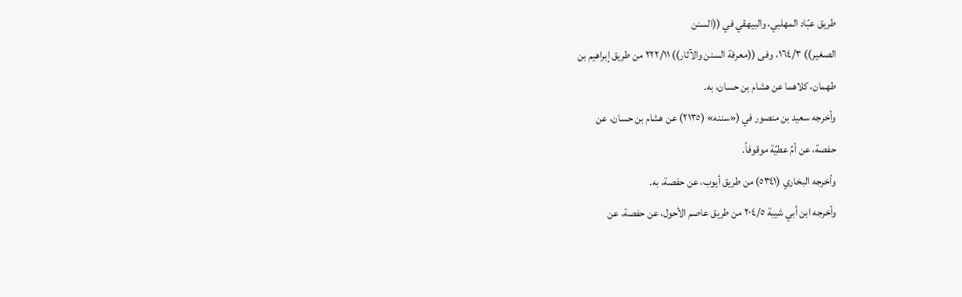طريق عبّاد المهلبي، والبيهقي في ((السنن
الصغير)) ١٦٤/٣، وفى ((معرفة السنن والآثار)) ٢٢٢/١١ من طريق إبراهيم بن
طهمان، كلاهما عن هشام بن حسان، به.
وأخرجه سعيد بن منصور في («سننه» (٢١٣٥) عن هشام بن حسان، عن
حفصة، عن أمِّ عطيّة موقوفاً.
وأخرجه البخاري (٥٣٤١) من طريق أيوب، عن حفصة، به.
وأخرجه ابن أبي شيبة ٢٠٤/٥ من طريق عاصم الأحول، عن حفصة، عن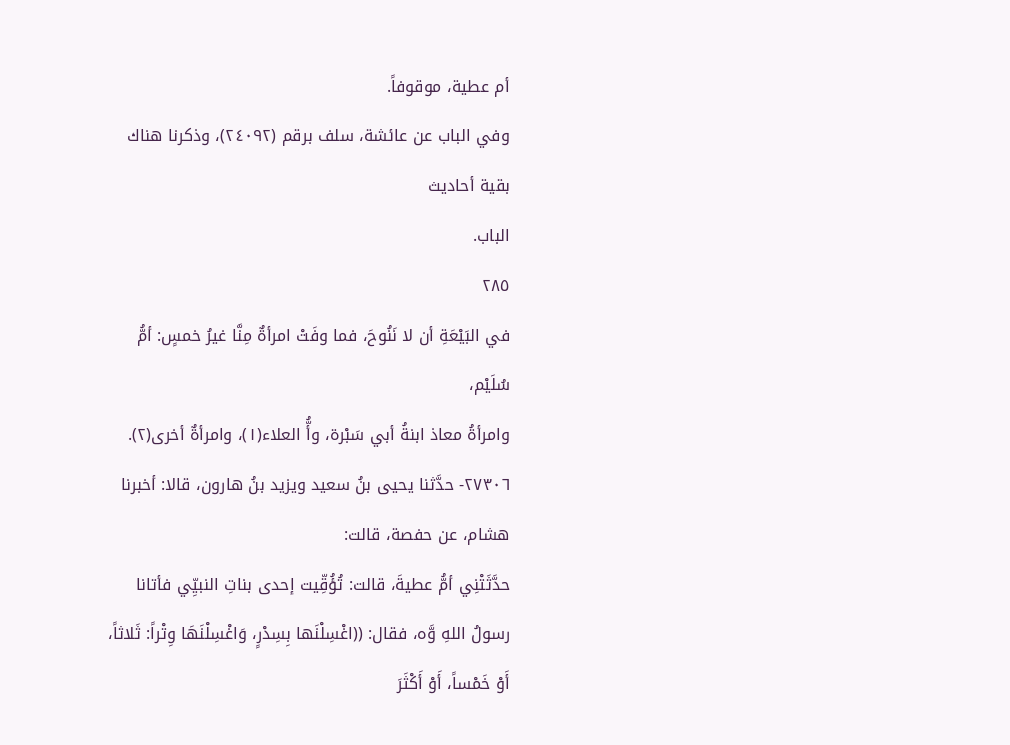أم عطية، موقوفاً.
وفي الباب عن عائشة، سلف برقم (٢٤٠٩٢)، وذكرنا هناك بقية أحاديث
الباب.
٢٨٥
في البَيْعَةِ أن لا نَنُوحَ، فما وفَتْ امرأةٌ مِنَّا غيرُ خمسٍ: أمُّ سُلَيْم،
وامرأةُ معاذ ابنةُ أبي سَبْرة، وأُّ العلاء(١)، وامرأةٌ أخرى(٢).
٢٧٣٠٦- حدَّثنا يحيى بنُ سعيد ويزيد بنُ هارون، قالا: أخبرنا
هشام، عن حفصة، قالت:
حدَّثَتْنِي أمُّ عطيةَ، قالت: تُؤُقِّيت إحدى بناتِ النبيِّي فأتانا
رسولُ اللهِ وَّه، فقال: ((اغْسِلْنَها بِسِدْرٍ، وَاغْسِلْنَهَا وِتْراً: ثَلاثاً،
أَوْ خَمْساً، أَوْ أَكْثَرَ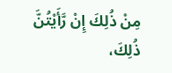مِنْ ذُلِكَ إِنْ رَّأَيْتُنَّ ذُلِكَ،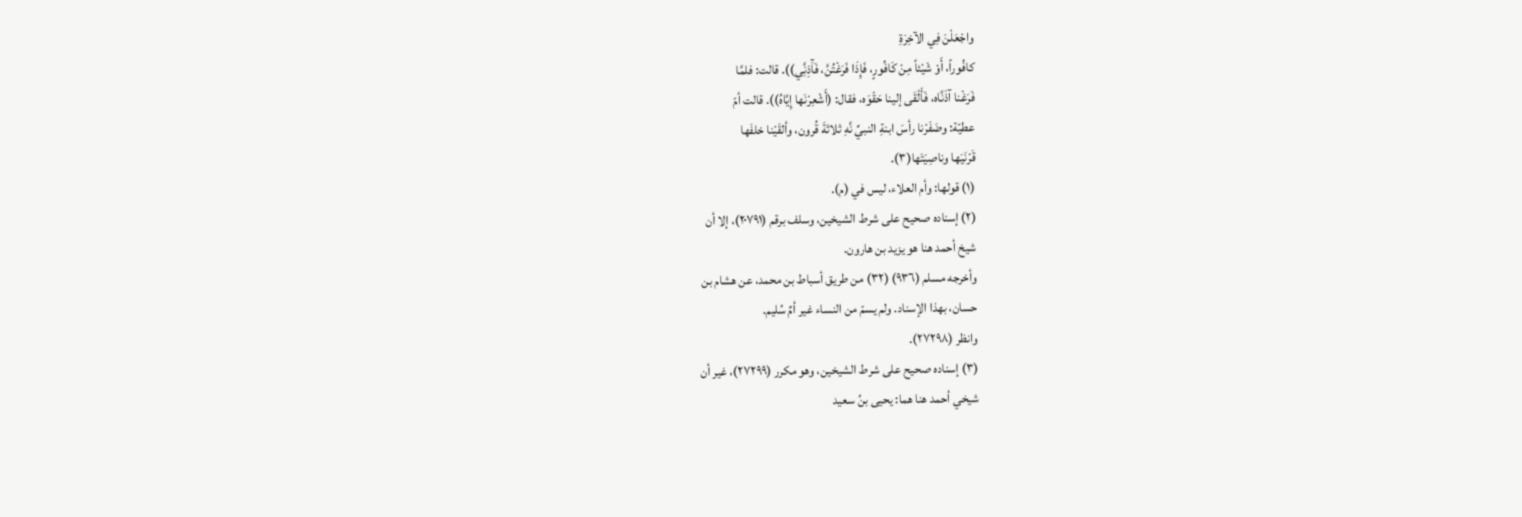واجْعَلْنَ فِي الآخِرَةِ
كافُوراً، أَوْ شَيْئاً مِنْ كَافُورٍ، فَإِذَا فَرَغْتُنَّ، فَآَذِنَِّي)). قالت: فلمَّا
فَرَغْنا آذَنَّاه، فَأَلْقَى إلينا حَقْوَه، فقال: (أَشْعِرْنَها إِيَّاهُ)). قالت أمّ
عطيّة: وضَفَرْنا رأسَ ابنةِ النبيِّ نَّهِ ثلاثةَ قُرون، وألقَيْنا خلفَها
قَرْنَيَها وناصِيَتَها(٣).
(١) قولها: وأم العلاء، ليس في (م).
(٢) إسناده صحيح على شرط الشيخين، وسلف برقم (٢٠٧٩١)، إلا أن
شيخ أحمد هنا هو يزيد بن هارون.
وأخرجه مسلم (٩٣٦) (٣٢) من طريق أسباط بن محمد، عن هشام بن
حسان، بهذا الإسناد. ولم يسمّ من النساء غير أمِّ سُليم.
وانظر (٢٧٢٩٨).
(٣) إسناده صحيح على شرط الشيخين، وهو مكرر (٢٧٢٩٩)، غير أن
شيخي أحمد هنا هما: يحيى بنُ سعيد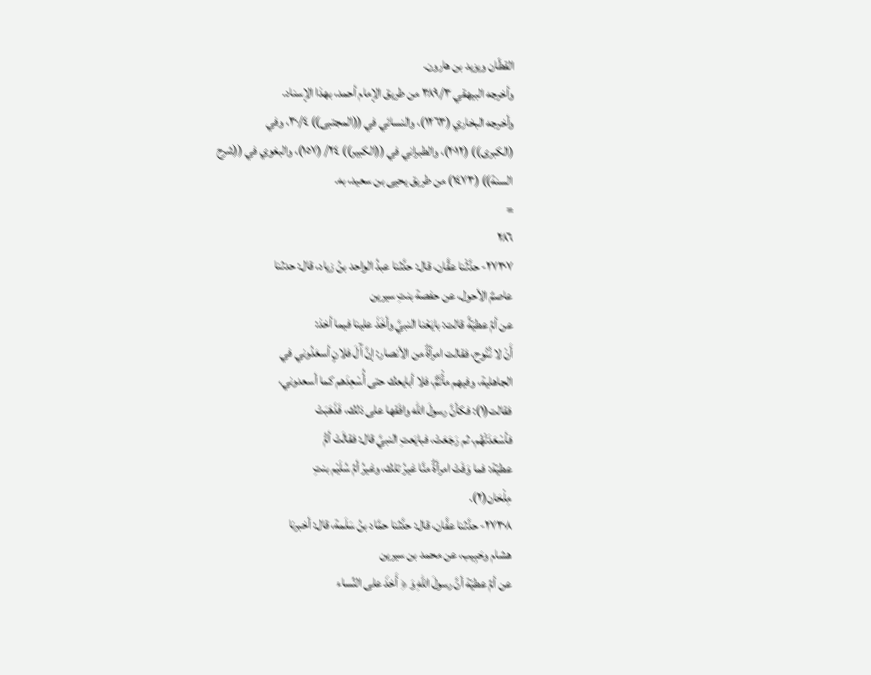القطّان ويزيد بن هارون.
وأخرجه البيهقي ٣٨٩/٣ من طريق الإمام أحمد، بهذا الإسناد.
وأخرجه البخاري (١٢٦٣)، والنسائي في ((المجتبى)) ٣٠/٤، وفي
(الكبرى)) (٢٠١٢)، والطبراني في ((الكبير)) ٢٤/ (١٥٧)، والبغوي في ((شرح
السنة)) (١٤٧٣) من طريق يحيى بن سعيد، به.
=
٢٨٦
٢٧٣٠٧- حدَّثْنا عقَّان، قال: حدَّثنا عبدُ الواحد بنُ زياد، قال: حدثنا
عاصمٌ الأحول، عن حفصة بنتِ سيرين
عن أمِّ عطيّةً قالت: بايَعْنا النبيَّ وأخَذَ علينا فيما أخذ:
أَنْ لا نُنُوح، فقالت امرأةٌ من الأنصار: إنَّ آَلَ فلانٍ أسعَدُوني في
الجاهلية، وفيهم مأْتَمٌّ، فلا أبايعك حتى أُسْعِدَهم كما أسعدوني،
فقالت(١): فكأنَّ رسولَ الله وافَقها على ذلك، فَذَهَبَتْ
فأسْعَدَتْهُم، ثم رَجَعَتْ، فبايَعتِ النبيَّ قال: فقالَتْ أمُّ
عطيّة: فما وَفَتْ امرأةٌ منَّا غيرُ تلك، وغيرُ أمِّ سُلَيْم بنتِ
مِلْحَان(٢).
٢٧٣٠٨- حدَّثنا عفَّان، قال: حدَّثنا حمَّاد بنُ سَلَمة، قال: أخبرنا
هشام وحَبِيب، عن محمد بن سيرين
عن أمِّ عطيّة أنَّ رسولَ اللهِ وَ ﴿ أَخذَ على النِّساء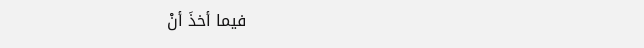فيما أخذَ أنْ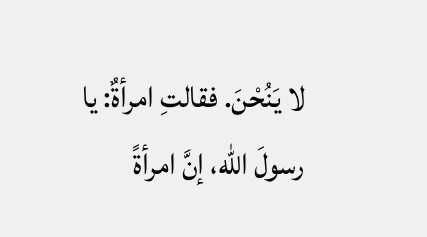لا يَنُحْنَ. فقالتِ امرأةٌ: يا رسولَ الله، إنَّ امرأةً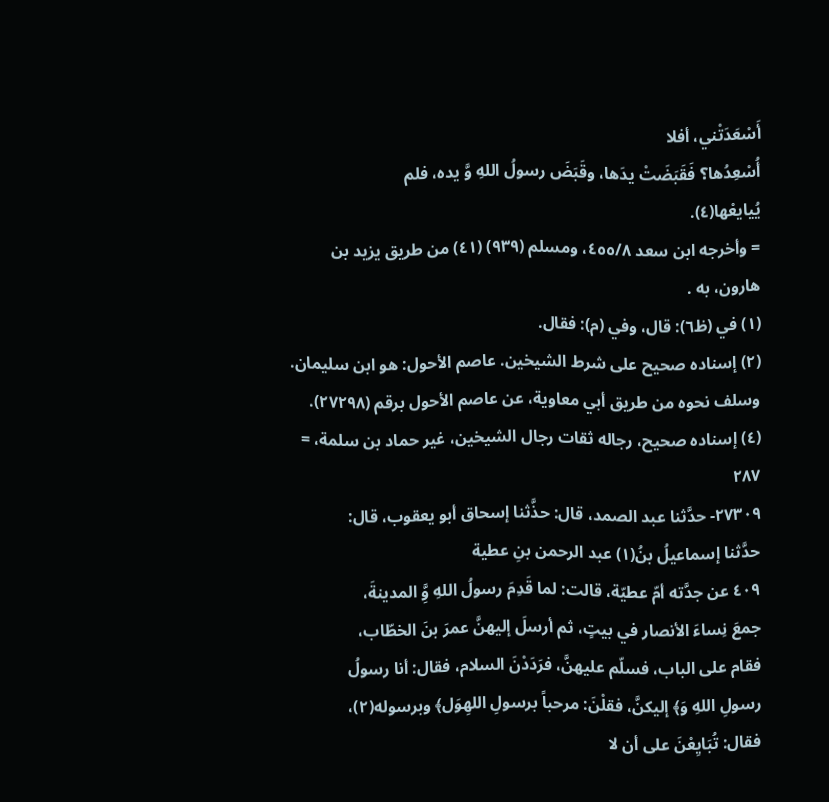أَسْعَدَتْني، أفلا
أُسْعِدُها؟ فَقَبَضَتْ يدَها، وقَبَضَ رسولُ اللهِ وَّ يده، فلم
يُیایعْها(٤).
= وأخرجه ابن سعد ٤٥٥/٨، ومسلم (٩٣٩) (٤١) من طريق يزيد بن
هارون، به .
(١) في (ظ٦): قال، وفي (م): فقال.
(٢) إسناده صحيح على شرط الشيخين. عاصم الأحول: هو ابن سليمان.
وسلف نحوه من طريق أبي معاوية، عن عاصم الأحول برقم (٢٧٢٩٨).
(٤) إسناده صحيح، رجاله ثقات رجال الشيخين، غير حماد بن سلمة، =
٢٨٧
٢٧٣٠٩- حدَّثنا عبد الصمد، قال: حذَّثنا إسحاق أبو يعقوب، قال:
حدَّثنا إسماعيلُ بنُ(١) عبد الرحمن بنِ عطية
٤٠٩ عن جدَّته أمّ عطيّة، قالت: لما قَدِمَ رسولُ اللهِ وَِّ المدينةَ،
جمعَ نِساءَ الأنصار في بيتٍ، ثم أرسلَ إليهنَّ عمرَ بنَ الخطّاب،
فقام على الباب، فسلّم عليهنَّ، فرَدَدْنَ السلام، فقال: أنا رسولُ
رسولِ اللهِ وَ﴾ إليكنَّ، فقلْنَ: مرحباً برسولِ اللهِوَل﴾ وبرسوله(٢)،
فقال: تُبَايِعْنَ على أن لا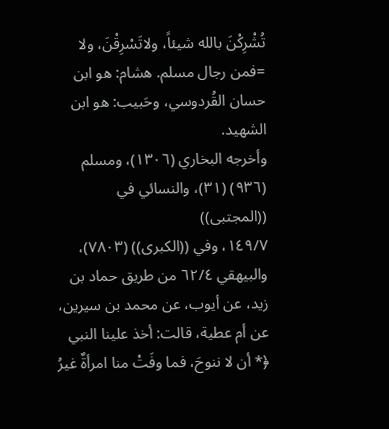تُشْرِكْنَ بالله شيئاً، ولاتَسْرِقْنَ، ولا
=فمن رجال مسلم. هشام: هو ابن حسان القُردوسي، وحَبيب: هو ابن الشهيد.
وأخرجه البخاري (١٣٠٦)، ومسلم (٩٣٦) (٣١)، والنسائي في ((المجتبى))
١٤٩/٧، وفي ((الكبرى)) (٧٨٠٣)، والبيهقي ٦٢/٤ من طريق حماد بن
زيد، عن أيوب، عن محمد بن سيرين، عن أم عطية، قالت: أخذ علينا النبي
﴿* أن لا ننوحَ، فما وفَتْ منا امرأةٌ غيرُ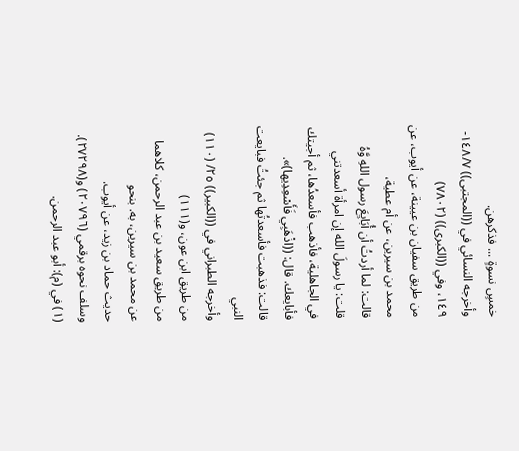خمسٍ نسوةٍ ... فذكرهن.
وأخرجه النسائي في ((المجتبى)) ١٤٨/٧- ١٤٩، وفي ((الكبرى)) (٧٨٠٢)
من طريق سفيان بن عيينة، عن أيوب، عن محمد بن سيرين، عن أم عطية،
قالت: لما أردتُ أن أُبَايِعَ رسول اللهِ وَّهُ قلت: يا رسولَ الله إن امرأة أسعدتني
في الجاهلية، فأذهب فأسعدُها، ثم أجيتك فأبايعك. قال: ((اذْهَبِي فَأَسْعِدِيها)».
قالت: فذهبت فأسعدتُها ثم جئتُ فبايعت النبي
وأخرجه الطبراني في ((الكبير)) ٢٥/ (١١٠) من طريق ابن عون، و(١١١)
من طريق سعيد بن عبد الرحمن، كلاهما عن محمد بن سيرين، به. بنحو
حديث حماد بن زيد، عن أيوب.
وسلف نحوه برقمي (٢٠٧٩٦) و(٢٧٢٩٨).
(١) في (م): أبو عبد الرحمن.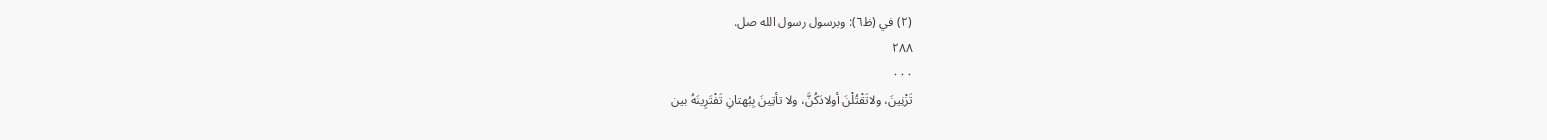(٢) في (ظ٦): وبرسول رسول الله صل.
٢٨٨
٠٠٠
تَزْنِينَ، ولاتَقْتُلْنَ أولادَكُنَّ، ولا تأتِينَ بِبُهتانِ تَفْتَرِينَهُ بين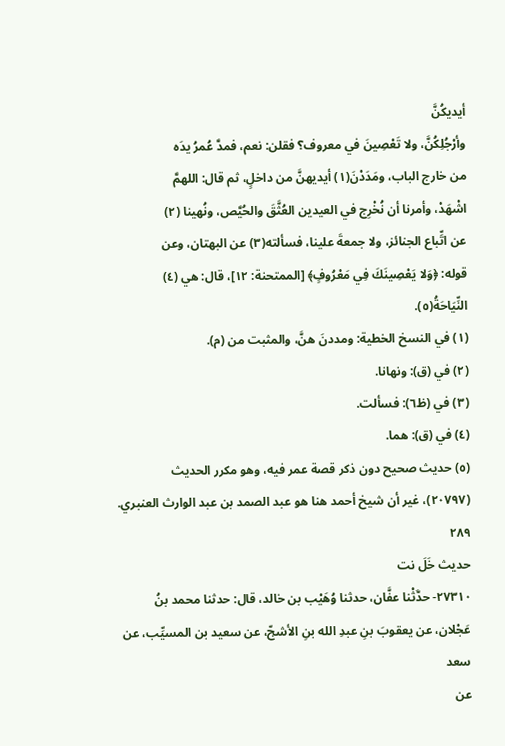أيديكُنَّ
وأرْجُلِكُنَّ، ولا تَعْصِينَ في معروف؟ فقلن: نعم، فمدَّ عُمرُ يدَه
من خارج الباب، ومَدَدْنَ(١) أيديهنَّ من داخلٍ، ثم قال: اللهمَّ
اشْهَدْ، وأمرنا أن نُخْرِج في العيدين العُثَّقَ والحُيَّص، ونُهينا (٢)
عن اتِّباع الجنائز، ولا جمعةَ علينا، فسألته(٣) عن البهتان، وعن
قوله: ﴿وَلا يَعْصِينَكَ فِي مَعْرُوفٍ﴾ [الممتحنة: ١٢]، قال: هي (٤)
النِّيَاحَةُ(٥).
(١) في النسخ الخطية: ومددنَ هنَّ، والمثبت من (م).
(٢) في (ق): ونهانا.
(٣) في (ظ٦): فسألت.
(٤) في (ق): هما.
(٥) حديث صحيح دون ذكر قصة عمر فيه، وهو مكرر الحديث
(٢٠٧٩٧)، غير أن شيخ أحمد هنا هو عبد الصمد بن عبد الوارث العنبري.
٢٨٩
حديث خَلَ نت
٢٧٣١٠- حدَّثْنا عفَّان، حدثنا وُهَيْب بن خالد، قال: حدثنا محمد بنُ
عَجْلان، عن يعقوبَ بنِ عبدِ الله بنِ الأشجّ، عن سعيد بن المسيِّب، عن
سعد
عن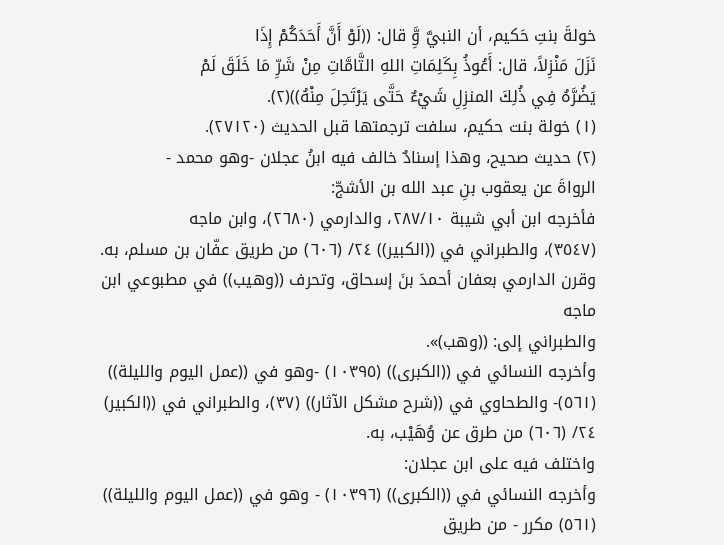خولةَ بنتِ حَكيم، أن النبيَّ وَِّ قال: ((لَوْ أَنَّ أَحَدَكُمْ إِذَا
نَزَلَ مَنْزِلاً، قال: أَعُوذُ بِكَلِمَاتِ اللهِ التَّامَّاتِ مِنْ شَرِّ مَا خَلَقَ لَمْ
يَضُرَّهُ فِي ذُلِكَ المنزِلِ شَيْءٌ حَتَّى يَرْتَحِلَ مِنْهُ))(٢).
(١) خولة بنت حكيم، سلفت ترجمتها قبل الحديث (٢٧١٢٠).
(٢) حديث صحيح، وهذا إسنادٌ خالف فيه ابنُ عجلان -وهو محمد -
الرواةَ عن يعقوب بنِ عبد الله بن الأشجّ:
فأخرجه ابن أبي شيبة ٢٨٧/١٠، والدارمي (٢٦٨٠)، وابن ماجه
(٣٥٤٧)، والطبراني في ((الكبير)) ٢٤/ (٦٠٦) من طريق عفّان بن مسلم، به.
وقرن الدارمي بعفان أحمدَ بنَ إسحاق، وتحرف ((وهيب)) في مطبوعي ابن ماجه
والطبراني إلى: ((وهب)».
وأخرجه النسائي في ((الكبرى)) (١٠٣٩٥) -وهو في ((عمل اليوم والليلة))
(٥٦١)- والطحاوي في ((شرح مشكل الآثار)) (٣٧)، والطبراني في ((الكبير)
٢٤/ (٦٠٦) من طرق عن وُهَيْب، به.
واختلف فيه على ابن عجلان:
وأخرجه النسائي في ((الكبرى)) (١٠٣٩٦) - وهو في ((عمل اليوم والليلة))
(٥٦١) مكرر - من طريق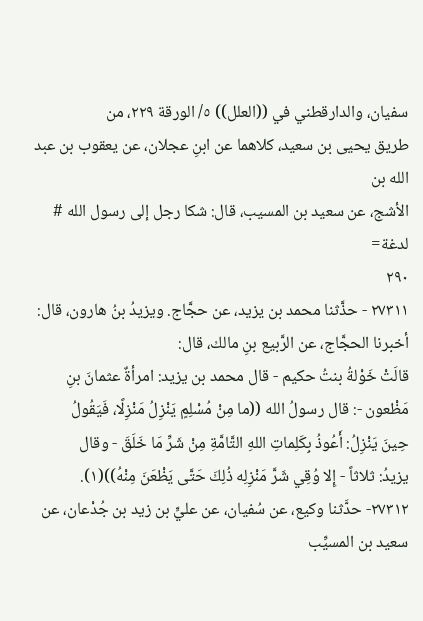سفيان، والدارقطني في ((العلل)) ٥/ الورقة ٢٢٩، من
طريق يحيى بن سعيد، كلاهما عن ابنِ عجلان، عن يعقوب بن عبد الله بن
الأشج، عن سعيد بن المسيب، قال: شكا رجل إلى رسول الله # لدغة=
٢٩٠
٢٧٣١١ - حذَّثنا محمد بن يزيد، عن حجَّاج. ويزيدُ بنُ هارون، قال:
أخبرنا الحجَّاج، عن الرَّبيع بنِ مالك، قال:
قالَتْ خَوْلةُ بنتُ حكيم - قال محمد بن يزيد: امرأةٌ عثمانَ بنِ
مَظْعون -: قال رسولُ الله ((ما مِنْ مُسْلِمٍ يَنْزِلُ مَنْزِلًا، فَيَقُولُ
حِينَ يَنْزِلُ: أَعُوذُ بِكَلِماتِ اللهِ التَّامَّةِ مِنْ شَرِّ مَا خَلَقَ - وقال
يزيدُ: ثلاثاً - إِلا وُقِي شَرَّ مَنْزِلِه ذُلِكَ حَتَّى يَظْعَنَ مِنْهُ))(١).
٢٧٣١٢- حدَّثنا وكيع، عن سُفيان، عن عليٍّ بن زيد بن جُدْعان، عن
سعيد بن المسيِّب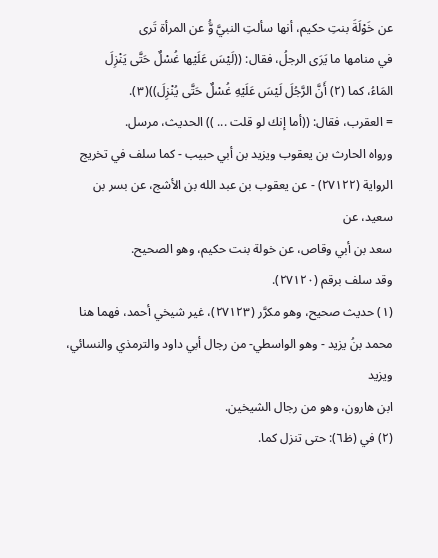عن خَوْلَةَ بنتِ حكيم، أنها سألتِ النبيَّ وَُّ عن المرأة تَرى
في منامها ما يَرَى الرجلُ، فقال: ((لَيْسَ عَلَيْها غُسْلٌ حَتَّى يَنْزِلَ
المَاءُ، كما (٢) أَنَّ الرَّجُلَ لَيْسَ عَلَيْهِ غُسْلٌ حَتَّى يُنْزِلَ))(٣).
= العقرب، فقال: ((أما إنك لو قلت ... )) الحديث، مرسل.
ورواه الحارث بن يعقوب ويزيد بن أبي حبيب - كما سلف في تخريج
الرواية (٢٧١٢٢) - عن يعقوب بن عبد الله بن الأشج، عن بسر بن سعيد، عن
سعد بن أبي وقاص، عن خولة بنت حكيم، وهو الصحيح.
وقد سلف برقم (٢٧١٢٠).
(١) حديث صحيح، وهو مكرَّر (٢٧١٢٣)، غير شيخي أحمد، فهما هنا
محمد بنُ يزيد - وهو الواسطي- من رجال أبي داود والترمذي والنسائي، ويزيد
ابن هارون، وهو من رجال الشيخين.
(٢) في (ظ٦): حتى تنزل كما.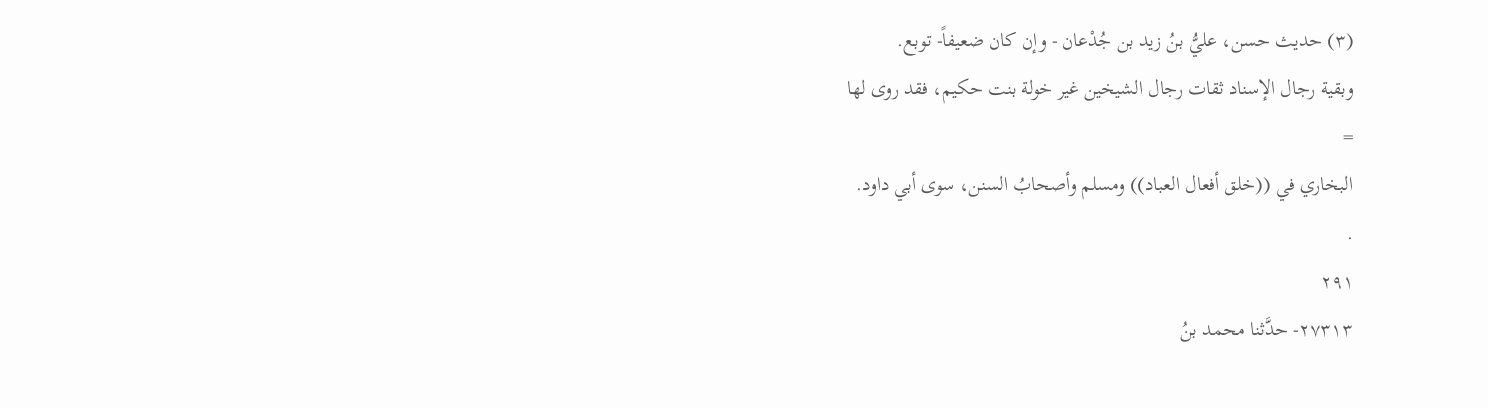(٣) حديث حسن، عليُّ بنُ زيد بن جُدْعان - وإن كان ضعيفاً- توبع.
وبقية رجال الإسناد ثقات رجال الشيخين غير خولة بنت حكيم، فقد روى لها
=
البخاري في ((خلق أفعال العباد)) ومسلم وأصحابُ السنن، سوى أبي داود.
.
٢٩١
٢٧٣١٣- حدَّثنا محمد بنُ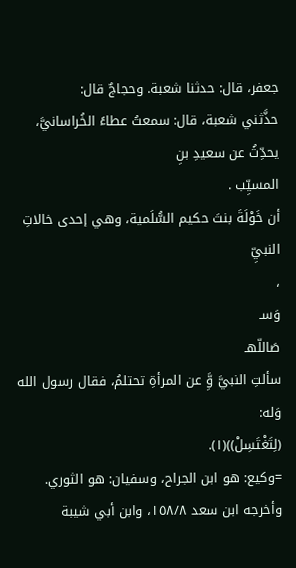جعفر، قال: حدثنا شعبة. وحجاجٌ قال:
حذَّثني شعبة، قال: سمعتُ عطاءً الخُراسانيَّ، يحدِّثُ عن سعيدِ بنِ
المسيِّب .
أن خَوْلَةَ بنتَ حكيم السُّلَمية، وهي إحدى خالاتِ النبيِّ
،
وَسـ
صَاللّهـ
سألتِ النبيَّ وَِّ عن المرأةِ تحتلمُ، فقال رسول الله وَله:
(لِتَغْتَسِلْ))(١).
=وكيع: هو ابن الجراح، وسفيان: هو الثوري.
وأخرجه ابن سعد ١٥٨/٨، وابن أبي شيبة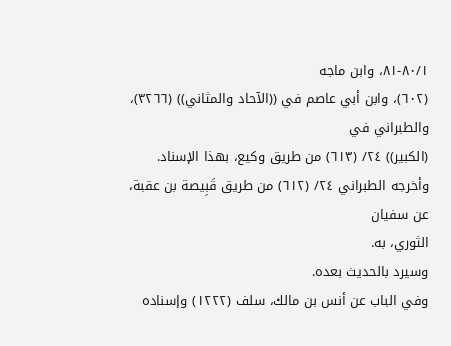٨٠/١-٨١، وابن ماجه
(٦٠٢)، وابن أبي عاصم في ((الآحاد والمثاني)) (٣٢٦٦)، والطبراني في
(الكبير)) ٢٤/ (٦١٣) من طريق وكيع، بهذا الإسناد.
وأخرجه الطبراني ٢٤/ (٦١٢) من طريق قَبِيصة بن عقبة، عن سفيان
الثوري، به.
وسیرد بالحديث بعده.
وفي الباب عن أنس بن مالك، سلف (١٢٢٢) وإسناده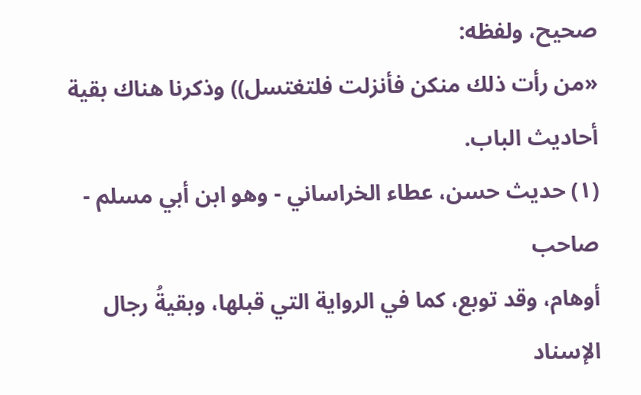صحيح، ولفظه:
«من رأت ذلك منكن فأنزلت فلتغتسل)) وذكرنا هناك بقية أحاديث الباب.
(١) حديث حسن، عطاء الخراساني - وهو ابن أبي مسلم - صاحب
أوهام، وقد توبع، كما في الرواية التي قبلها، وبقيةُ رجال الإسناد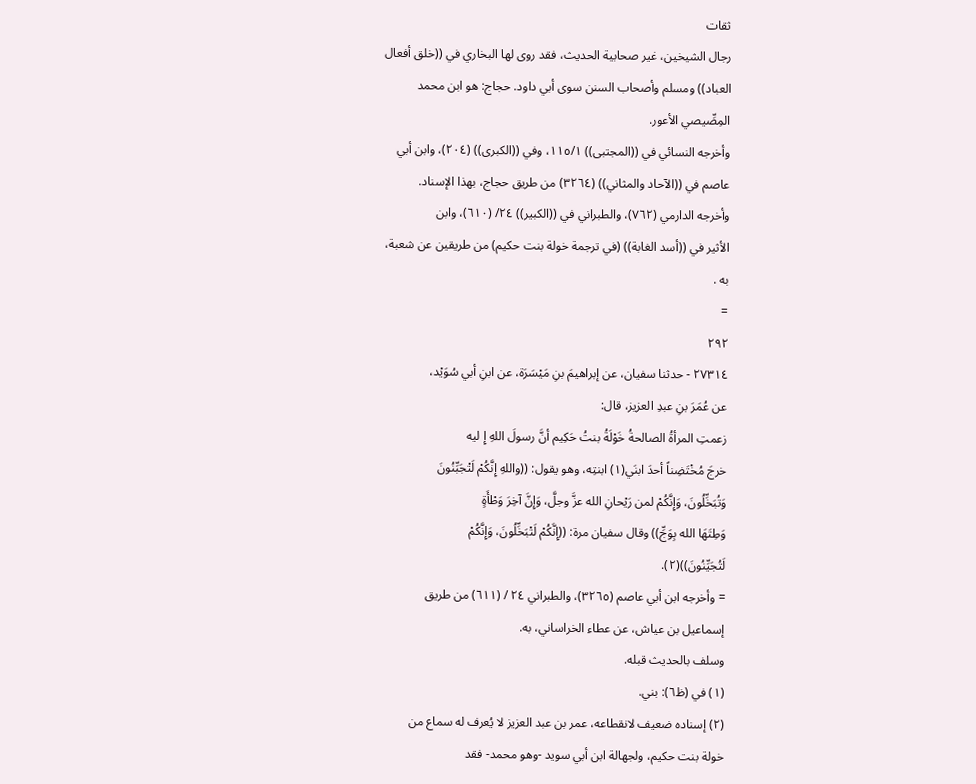ثقات
رجال الشيخين، غير صحابية الحديث، فقد روى لها البخاري في ((خلق أفعال
العباد)) ومسلم وأصحاب السنن سوى أبي داود. حجاج: هو ابن محمد
المِصِّيصي الأعور.
وأخرجه النسائي في ((المجتبى)) ١١٥/١، وفي ((الكبرى)) (٢٠٤)، وابن أبي
عاصم في ((الآحاد والمثاني)) (٣٢٦٤) من طريق حجاج، بهذا الإسناد.
وأخرجه الدارمي (٧٦٢)، والطبراني في ((الكبير)) ٢٤/ (٦١٠)، وابن
الأثير في ((أسد الغابة)) (في ترجمة خولة بنت حكيم) من طريقين عن شعبة،
به .
=
٢٩٢
٢٧٣١٤ - حدثنا سفيان، عن إبراهيمَ بنِ مَيْسَرَة، عن ابنِ أبي سُوَيْد،
عن عُمَرَ بنِ عبدِ العزيز، قال:
زعمتِ المرأةُ الصالحةُ خَوْلَةُ بنتُ حَكِيم أنَّ رسولَ اللهِ إِ ليه
خرجَ مُخْتَضِناً أحدَ ابنَي(١) ابنتِه، وهو يقول: ((واللهِ إِنَّكُمْ لَتْجَبِّنُونَ
وَتُبَخِّلُونَ، وَإِنَّكُمْ لمن رَيْحانِ الله عزَّ وجلَّ، وَإِنَّ آخِرَ وَطْأَةٍ
وَطِتَهَا الله بِوَجِّ)) وقال سفيان مرة: ((إِنَّكُمْ لَتْبَخِّلُونَ، وَإِنَّكُمْ
لَتُجَيِّنُونَ))(٢).
= وأخرجه ابن أبي عاصم (٣٢٦٥)، والطبراني ٢٤ / (٦١١) من طريق
إسماعيل بن عياش، عن عطاء الخراساني، به.
وسلف بالحديث قبله.
(١) في (ظ٦): بني.
(٢) إسناده ضعيف لانقطاعه، عمر بن عبد العزيز لا يُعرف له سماع من
خولة بنت حكيم، ولجهالة ابن أبي سويد -وهو محمد- فقد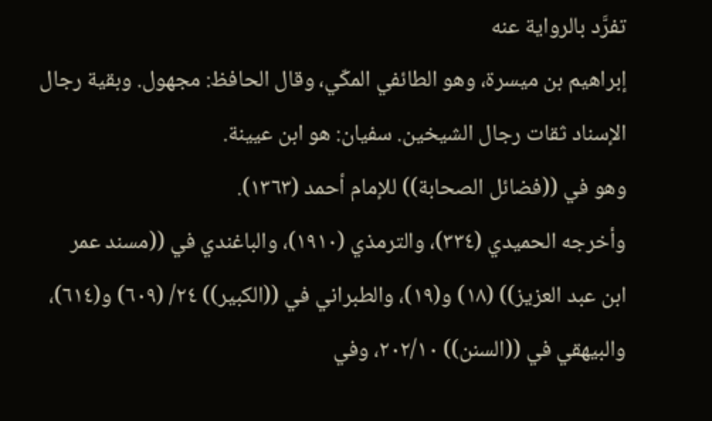تفرَّد بالرواية عنه
إبراهيم بن ميسرة، وهو الطائفي المكّي، وقال الحافظ: مجهول. وبقية رجال
الإسناد ثقات رجال الشيخين. سفيان: هو ابن عيينة.
وهو في ((فضائل الصحابة)) للإمام أحمد (١٣٦٣).
وأخرجه الحميدي (٣٣٤)، والترمذي (١٩١٠)، والباغندي في ((مسند عمر
ابن عبد العزيز)) (١٨) و(١٩)، والطبراني في ((الكبير)) ٢٤/ (٦٠٩) و(٦١٤)،
والبيهقي في ((السنن)) ٢٠٢/١٠، وفي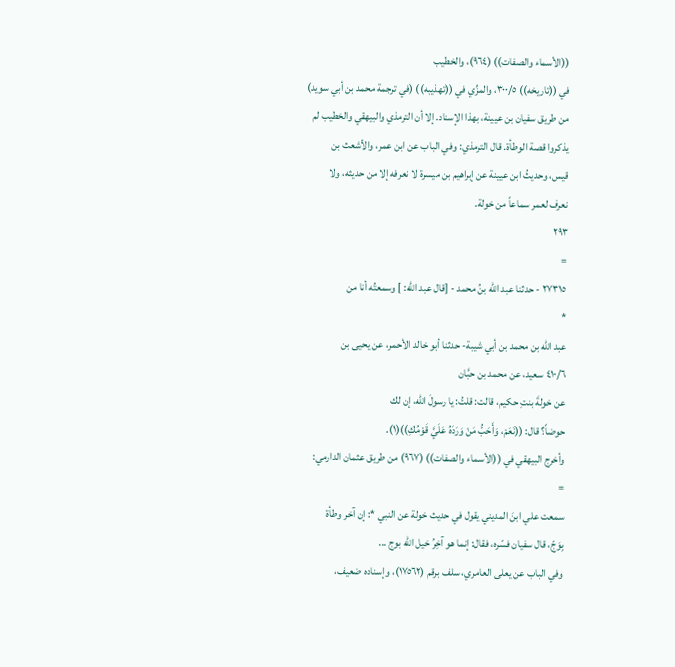((الأسماء والصفات)) (٩٦٤)، والخطيب
في ((تاريخه)) ٣٠٠/٥، والمزِّي في ((تهذيبه)) (في ترجمة محمد بن أبي سويد)
من طريق سفيان بن عيينة، بهذا الإسناد. إلا أن الترمذي والبيهقي والخطيب لم
يذكروا قصة الوطأة. قال الترمذي: وفي الباب عن ابن عمر، والأشعث بن
قيس، وحديثُ ابن عيينة عن إبراهيم بن ميسرة لا نعرفه إلا من حديثه، ولا
نعرف لعمر سماعاً من خولة.
٢٩٣
=
٢٧٣١٥ - حدثنا عبد الله بنُ محمد - [قال عبد الله: ] وسمعتُه أنا من
*
عبد الله بن محمد بن أبي شيبة- حدثنا أبو خالد الأحمر، عن يحيى بن
٤١٠/٦ سعيد، عن محمد بن حبَّان
عن خولةَ بنتِ حكيم، قالت: قلتُ: يا رسولَ الله، إن لك
حوضاً؟ قال: ((نَعَمْ، وَأَحَبُّ مَنْ وَرَدَهُ عَلَيَّ قَوْمُكِ))(١).
وأخرج البيهقي في ((الأسماء والصفات)) (٩٦٧) من طريق عثمان الدارمي:
=
سمعت علي ابنَ المديني يقول في حديث خولة عن النبي *: إن آخر وطأة
بِوَجّ، قال سفيان فسّره، فقال: إنما هو آخِرُ خيل الله بوج ...
وفي الباب عن يعلى العامري، سلف برقم (١٧٥٦٢)، وإسناده ضعيف،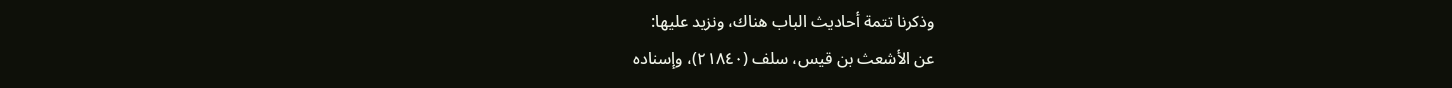وذكرنا تتمة أحاديث الباب هناك، ونزيد عليها:
عن الأشعث بن قيس، سلف (٢١٨٤٠)، وإسناده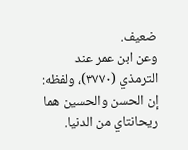ضعيف.
وعن ابن عمر عند الترمذي (٣٧٧٠)، ولفظه: إن الحسن والحسين هما
ریحانتاي من الدنيا.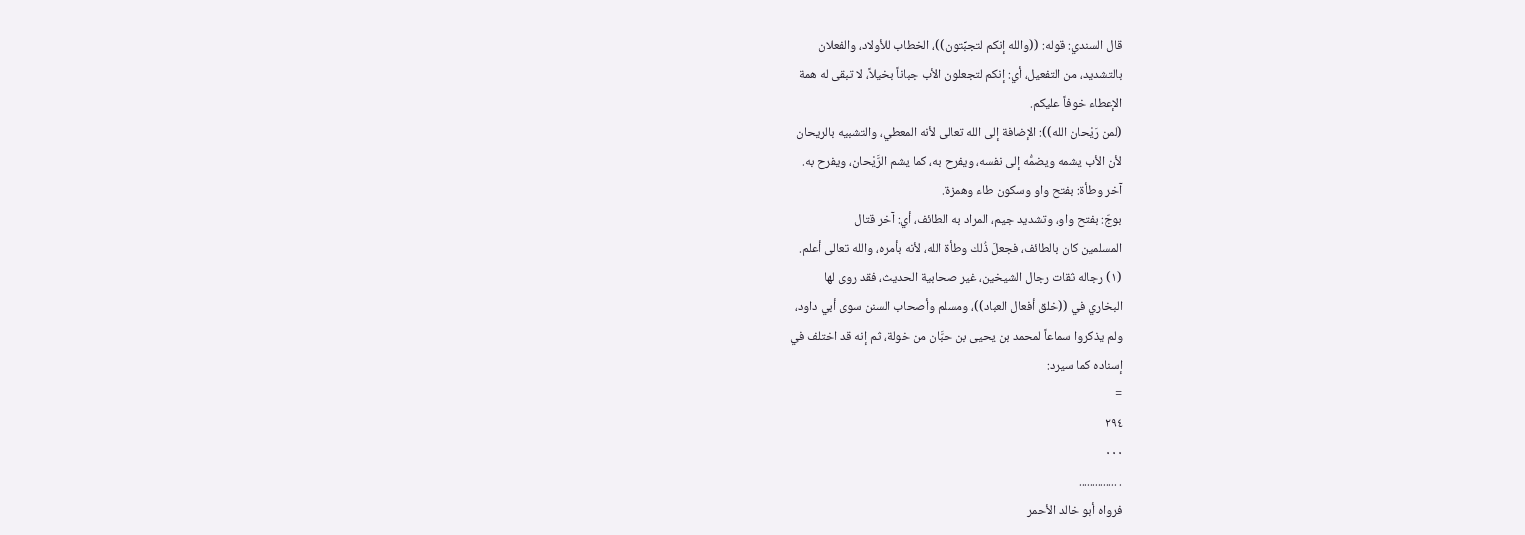قال السندي: قوله: ((والله إنكم لتجبِّتون))، الخطاب للأولاد، والفعلان
بالتشديد، من التفعيل، أي: إنكم لتجعلون الأب جباناً بخيلاً، لا تبقى له همة
الإعطاء خوفاً عليكم.
(لمن رَيْحان الله)): الإضافة إلى الله تعالى لأنه المعطي، والتشبيه بالريحان
لأن الأب يشمه ويضمُّه إلى نفسه، ويفرح به، كما يشم الرَّيْحان، ويفرح به.
آخر وطأة: بفتح واو وسكون طاء وهمزة.
بوجّ: بفتح واو، وتشديد جيم، المراد به الطائف، أي: آخر قتال
المسلمين كان بالطائف، فجعلَ ذُلك وطأة الله، لأنه بأمره، والله تعالى أعلم.
(١) رجاله ثقات رجال الشيخين، غير صحابية الحديث، فقد روى لها
البخاري في ((خلق أفعال العباد))، ومسلم وأصحاب السنن سوى أبي داود،
ولم يذكروا سماعاً لمحمد بن يحيى بن حبَّان من خولة، ثم إنه قد اختلف في
إسناده كما سيرد:
=
٢٩٤
٠٠٠
. ..............
فرواه أبو خالد الأحمر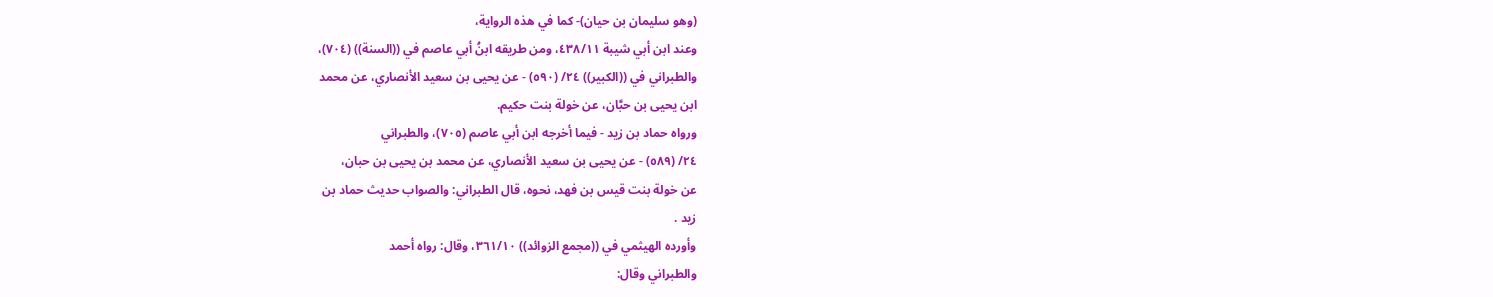(وهو سليمان بن حيان)- كما في هذه الرواية،
وعند ابن أبي شيبة ٤٣٨/١١، ومن طريقه ابنُ أبي عاصم في ((السنة)) (٧٠٤)،
والطبراني في ((الكبير)) ٢٤/ (٥٩٠) - عن يحيى بن سعيد الأنصاري، عن محمد
ابن يحيى بن حبَّان، عن خولة بنت حكيم.
ورواه حماد بن زيد - فيما أخرجه ابن أبي عاصم (٧٠٥)، والطبراني
٢٤/ (٥٨٩) - عن يحيى بن سعيد الأنصاري، عن محمد بن يحيى بن حبان،
عن خولة بنت قيس بن فهد، نحوه، قال الطبراني: والصواب حديث حماد بن
زید .
وأورده الهيثمي في ((مجمع الزوائد)) ٣٦١/١٠، وقال: رواه أحمد
والطبراني وقال: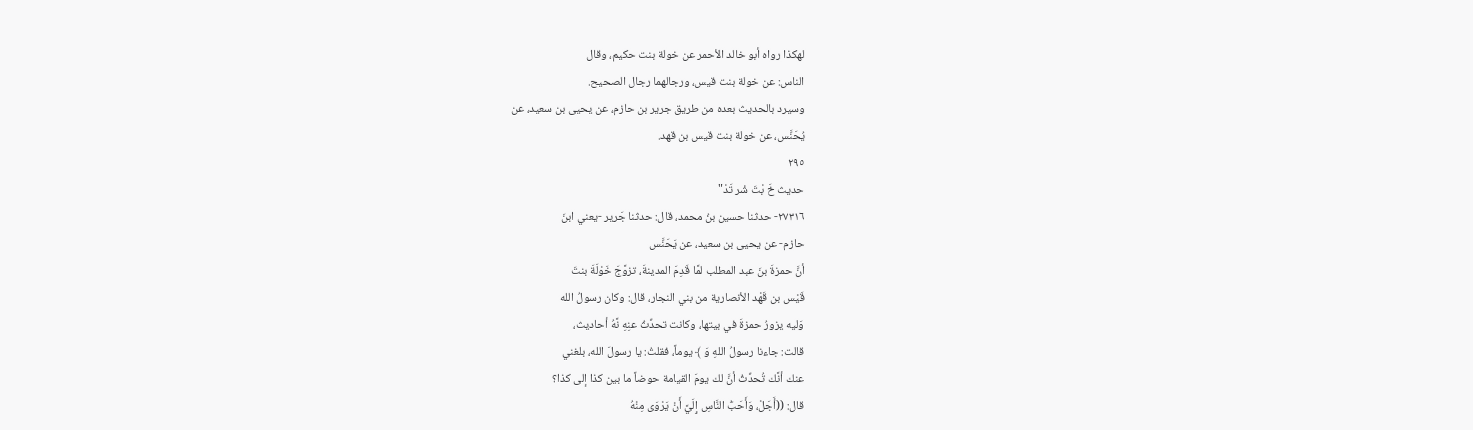لهكذا رواه أبو خالد الأحمر عن خولة بنت حكيم، وقال
الناس: عن خولة بنت قيس، ورجالهما رجال الصحيح.
وسيرد بالحديث بعده من طريق جرير بن حازم، عن يحيى بن سعيد، عن
يُحَنَّس، عن خولة بنت قيس بن قهد.
٢٩٥
حديث خَ بْتَ شْر تَدْ"
٢٧٣١٦- حدثنا حسين بنُ محمد، قال: حدثنا جَرير -يعني ابنَ
حازم- عن يحيى بن سعيد، عن يَحَنَّس
أنَّ حمزةَ بنَ عبد المطلب لمَّا قَدِمَ المدينةَ، تزوَّجَ خَوْلَةَ بنتَ
قَيْس بن قَهْد الأنصارية من بني النجار، قال: وكان رسولُ الله
وَليه يزورُ حمزةَ في بيتها، وكانت تحدِّثُ عنِهِ نَّهُ أحاديث،
قالت: جاءنا رسولُ اللهِ وَ ﴾ يوماً، فقلتُ: يا رسولَ الله، بلغني
عنك أنَّك تُحدِّثُ أنَّ لك يومَ القيامة حوضاً ما بين كذا إلى كذا؟
قال: ((أَجَلْ، وَأَحَبُّ النَّاسِ إِلَيَّ أَنْ يَرْوَى مِنْهُ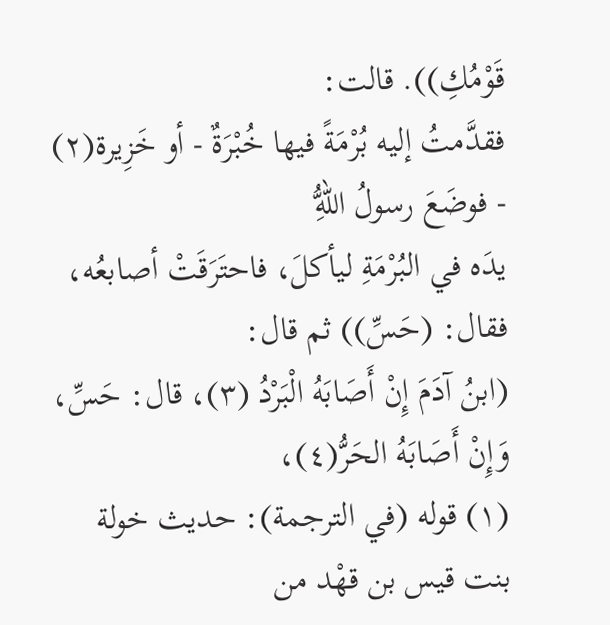قَوْمُكِ)). قالت:
فقدَّمتُ إليه بُرْمَةً فيها خُبْرَةٌ - أو خَزِيرة(٢) - فوضَعَ رسولُ اللهُِّ
يدَه في البُرْمَةِ ليأكلَ، فاحتَرَقَتْ أصابعُه، فقال: (حَسِّ)) ثم قال:
(ابنُ آدَمَ إِنْ أَصَابَهُ الْبَرْدُ (٣)، قال: حَسِّ، وَإِنْ أَصَابَهُ الحَرُّ(٤)،
(١) قوله (في الترجمة): حديث خولة بنت قيس بن قهْد من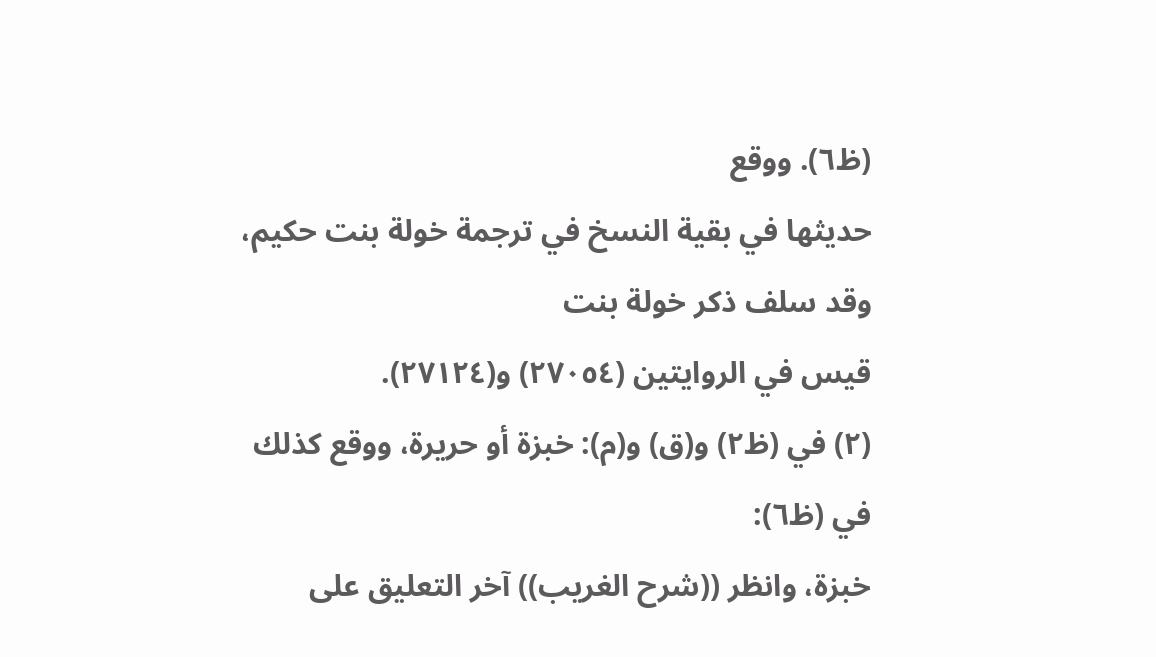(ظ٦). ووقع
حديثها في بقية النسخ في ترجمة خولة بنت حكيم، وقد سلف ذكر خولة بنت
قيس في الروايتين (٢٧٠٥٤) و(٢٧١٢٤).
(٢) في (ظ٢) و(ق) و(م): خبزة أو حريرة، ووقع كذلك في (ظ٦):
خبزة، وانظر ((شرح الغريب)) آخر التعليق على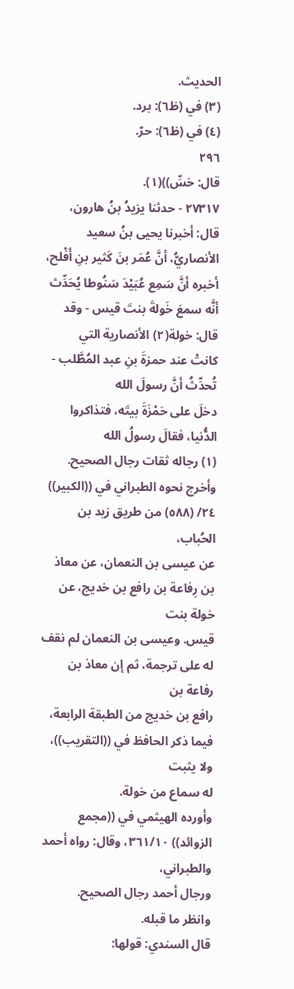الحديث.
(٣) في (ظ٦): برد.
(٤) في (ظ٦): حرّ.
٢٩٦
قال: حَسِّ))(١).
٢٧٣١٧ - حدثنا يزيدُ بنُ هارون، قال: أخبرنا يحيى بنُ سعيد
الأنصاريُّ، أنَّ عُمَر بنَ كَثير بنِ أَفْلح، أخبره أنَّ سَمِع عُبَيْدَ سَنُوطا يُحَدِّث
أنَّه سمعَ خَولةَ بنتَ قيس - وقد قال: خولة(٢) الأنصارية التي
كانتْ عند حمزةَ بنِ عبد المُطَّلب - تُحدِّثُ أنَّ رسولَ الله
دخلَ على حَمْزَةَ بيتَه، فتذاكروا الدُّنيا، فقالَ رسولُ الله
(١) رجاله ثقات رجال الصحيح.
وأخرج نحوه الطبراني في ((الكبير)) ٢٤/ (٥٨٨) من طريق زيد بن الحُباب،
عن عيسى بن النعمان، عن معاذ بن رِفاعة بن رافع بن خديج، عن خولة بنت
قيس. وعيسى بن النعمان لم نقف له على ترجمة، ثم إن معاذ بن رفاعة بن
رافع بن خديج من الطبقة الرابعة، فيما ذكر الحافظ في ((التقريب))، ولا يثبت
له سماع من خولة.
وأورده الهيثمي في ((مجمع الزوائد)) ٣٦١/١٠، وقال: رواه أحمد والطبراني،
ورجال أحمد رجال الصحيح.
وانظر ما قبله.
قال السندي: قولها: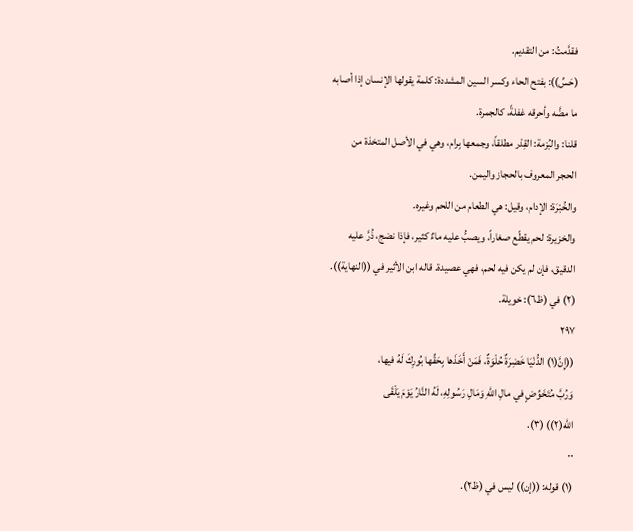فقدَّمتُ: من التقديم.
(حَسِّ)): بفتح الحاء وكسر السين المشددة: كلمة يقولها الإنسان إذا أصابه
ما مضَّه وأحرقه غفلةً، كالجمرة.
قلنا: والبُزمة: القِدْر مطلقاً، وجمعها بِرام، وهي في الأصل المتخذة من
الحجر المعروف بالحجاز واليمن.
والخُبْرَة: الإدام، وقيل: هي الطعام من اللحم وغيره.
والخزيرة: لحم يقطّع صغاراً، ويصبُّ عليه ماءٌ كثير، فإذا نضج، ذُرَّ عليه
الدقيق، فإن لم يكن فيه لحم، فهي عصيدة. قاله ابن الأثير في ((النهاية)).
(٢) في (ظ٦): خويلة.
٢٩٧
((إِنَّ(١) الدُّنْيَا خَضِرَةٌ حُلْوَةٌ، فَمَنْ أَخَذَها بِحَقِّها بُورِكَ لَهُ فيها،
وَرُبَّ مُتَخَوِّضٍ في مالِ اللهِ وَمَالِ رَسُولِهِ، لَهُ النَّارُ يَوْمَ يَلْقَى
الله(٢)) (٣).
٠٠
(١) قوله: ((إن)) ليس في (ظ٢).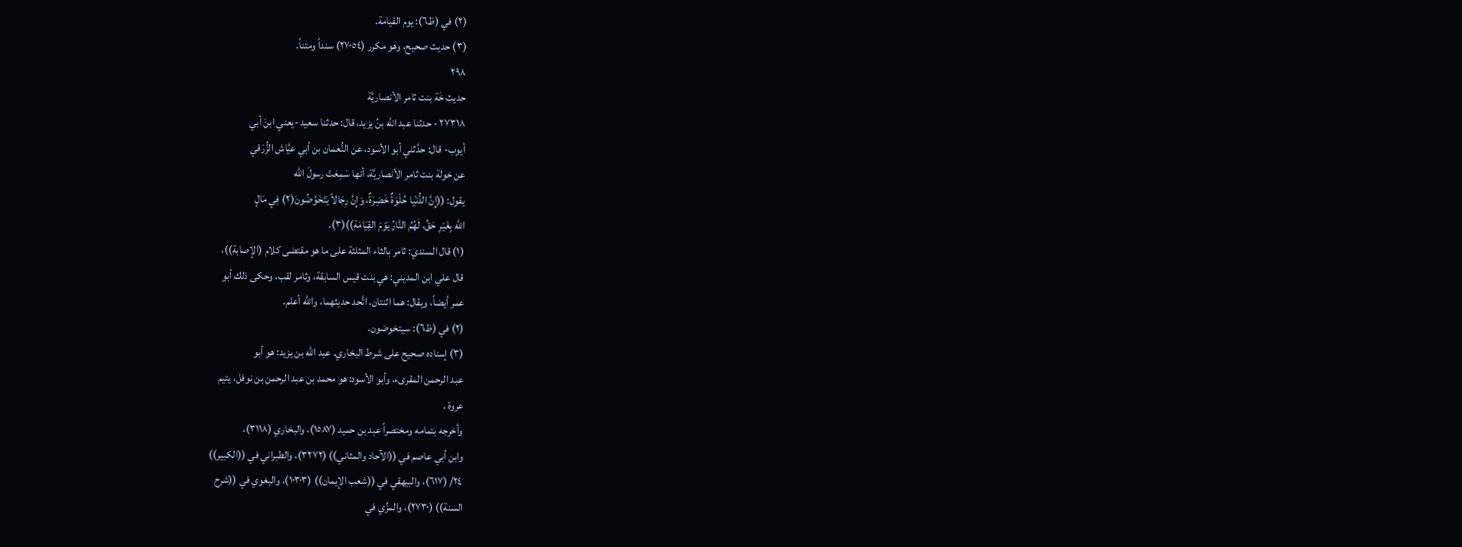(٢) في (ظ٦): يوم القيامة.
(٣) حديث صحيح، وهو مكرر (٢٧٠٥٤) سنداً ومتناً.
٢٩٨
حديث خَة بنت ثامر الأنصاريَّة
٢٧٣١٨ - حدثنا عبد الله بنُ يزيد، قال: حدثنا سعيد -يعني ابنَ أبي
أيوب- قال: حدَّثني أبو الأسود، عن النُّعمان بن أبي عيَّاش الزُّرَقي
عن خولة بنت ثامر الأنصاريَّة، أنها سَمِعَتْ رسولَ الله
يقول: ((إِنَّ الدُّنْيا حُلْوَةٌ خَضِرَةٌ، وَإِنَّ رِجَالاً يَتَخَوَّضُونَ(٢) فِي مَالٍ
الله بِغَيْرِ حَقِّ، لَهُمُ النَّارُ يَوْمَ القِيَامَةِ))(٣).
(١) قال السندي: ثامر بالثاء المثلثة على ما هو مقتضى كلام (الإصابة))،
قال علي ابن المديني: هي بنت قيس السابقة، وثامر لقب، وحكى ذلك أبو
عمر أيضاً، ويقال: هما اثنتان، اتَّحد حديثهما، والله أعلم.
(٢) في (ظ٦): سيتخوضون.
(٣) إسناده صحيح على شرط البخاري. عبد الله بن يزيد: هو أبو
عبد الرحمن المقرىء، وأبو الأسود: هو محمد بن عبد الرحمن بن نوفل، يتيم
عروة .
وأخرجه بتمامه ومختصراً عبد بن حميد (١٥٨٧)، والبخاري (٣١١٨)،
وابن أبي عاصم في ((الآحاد والمثاني)) (٣٢٧٢)، والطبراني في ((الكبير))
٢٤/ (٦١٧)، والبيهقي في ((شعب الإيمان)) (١٠٣٠٣)، والبغوي في ((شرح
السنة)) (٢٧٣٠)، والمزِّي في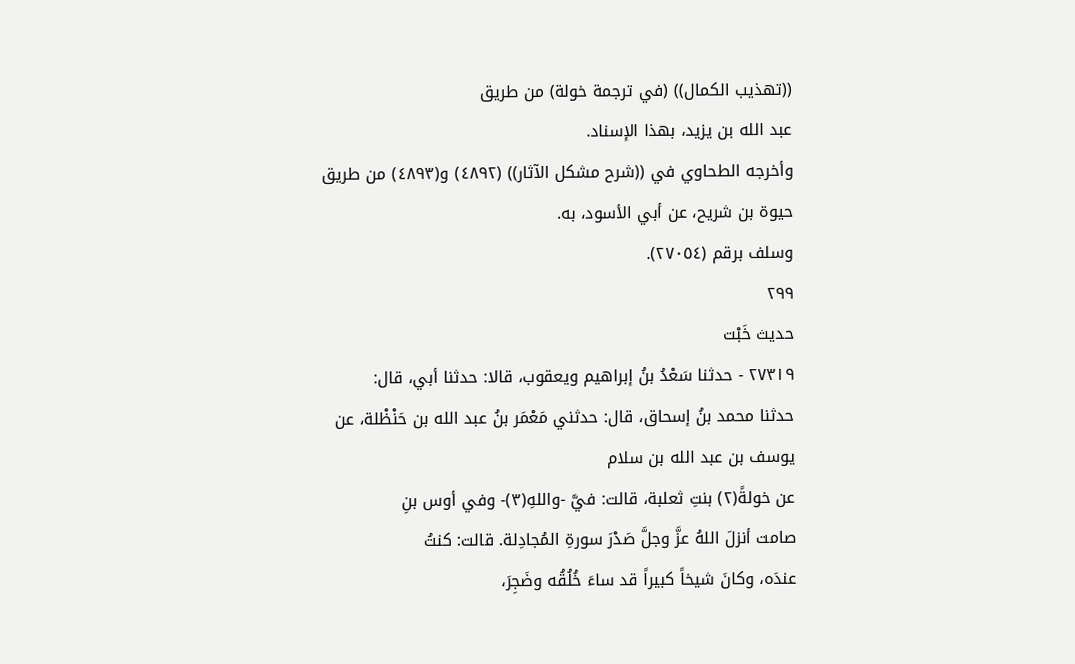((تهذيب الكمال)) (في ترجمة خولة) من طريق
عبد الله بن يزيد، بهذا الإسناد.
وأخرجه الطحاوي في ((شرح مشكل الآثار)) (٤٨٩٢) و(٤٨٩٣) من طريق
حيوة بن شريح، عن أبي الأسود، به.
وسلف برقم (٢٧٠٥٤).
٢٩٩
حديث خَبْت
٢٧٣١٩ - حدثنا سَعْدُ بنُ إبراهيم ويعقوب، قالا: حدثنا أبي، قال:
حدثنا محمد بنُ إسحاق، قال: حدثني مَعْمَر بنُ عبد الله بن حَنْظْلة، عن
يوسف بن عبد الله بن سلام
عن خولةً(٢) بنتِ ثعلبة، قالت: فيَّ -واللهِ(٣)- وفي أوس بنِ
صامت أنزلَ اللهُ عزَّ وجلَّ صَدْرَ سورةِ المُجادِلة. قالت: كنتُ
عندَه، وكانَ شيخاً كبيراً قد ساءَ خُلُقُه وضَجِرَ،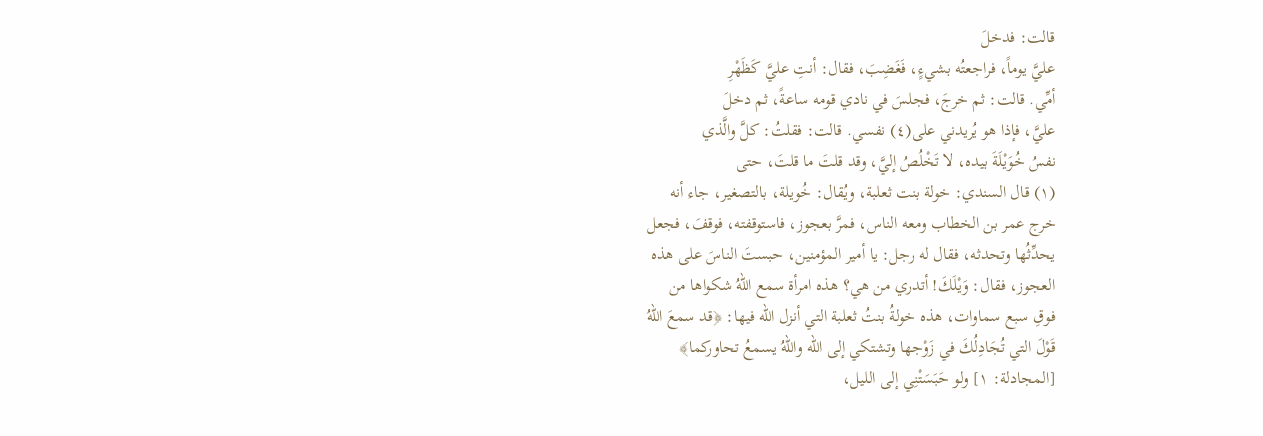قالت: فدخلَ
عليَّ يوماً، فراجعتُه بشيءٍ، فَغَضِبَ، فقال: أنتِ عليَّ كَظَهْرِ
أمِّي. قالت: ثم خرجَ، فجلسَ في نادي قومه ساعةً، ثم دخلَ
عليَّ، فإذا هو يُريدني على(٤) نفسي. قالت: فقلتُ: كلَّ والَّذي
نفسُ خُوَيْلَةَ بيده، لا تَخْلُصُ إليَّ، وقد قلتَ ما قلتَ، حتى
(١) قال السندي: خولة بنت ثعلبة، ويُقال: خُويلة، بالتصغير، جاء أنه
خرج عمر بن الخطاب ومعه الناس، فمرَّ بعجوز، فاستوقفته، فوقفَ، فجعل
يحدِّثُها وتحدثه، فقال له رجل: يا أمير المؤمنين، حبستَ الناسَ على هذه
العجوز، فقال: وَيْلَكَ! أتدري من هي؟ هذه امرأة سمع اللهُ شكواها من
فوقِ سبع سماوات، هذه خولةُ بنتُ ثعلبة التي أنزل الله فيها: ﴿قد سمعَ اللهُ
قَوْلَ التي تُجَادِلُكَ في زَوْجها وتشتكي إلى الله واللهُ يسمعُ تحاوركما﴾
[المجادلة: ١] ولو حَبَسَتْنِي إلى الليل،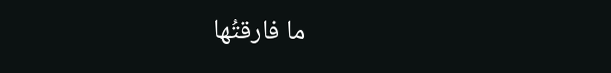ما فارقتُها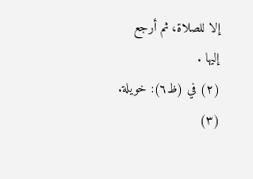إلا للصلاة، ثم أرجع
إليها .
(٢) في (ظ٦): خويلة.
(٣)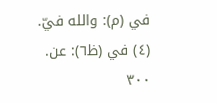في (م): والله فيّ.
(٤) في (ظ٦): عن.
٣٠٠